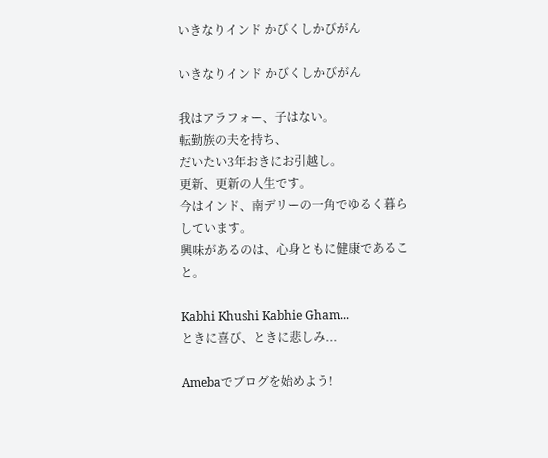いきなりインド かびくしかびがん

いきなりインド かびくしかびがん

我はアラフォー、子はない。
転勤族の夫を持ち、
だいたい3年おきにお引越し。
更新、更新の人生です。
今はインド、南デリーの一角でゆるく暮らしています。
興味があるのは、心身ともに健康であること。

Kabhi Khushi Kabhie Gham...
ときに喜び、ときに悲しみ...

Amebaでブログを始めよう!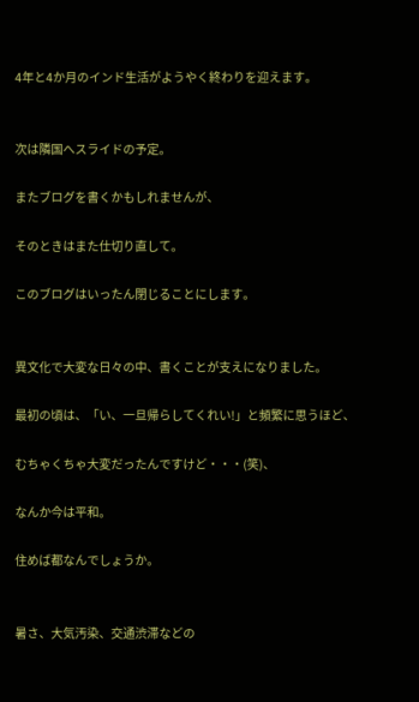4年と4か月のインド生活がようやく終わりを迎えます。


次は隣国へスライドの予定。

またブログを書くかもしれませんが、

そのときはまた仕切り直して。

このブログはいったん閉じることにします。


異文化で大変な日々の中、書くことが支えになりました。

最初の頃は、「い、一旦帰らしてくれい!」と頻繁に思うほど、

むちゃくちゃ大変だったんですけど・・・(笑)、

なんか今は平和。

住めば都なんでしょうか。


暑さ、大気汚染、交通渋滞などの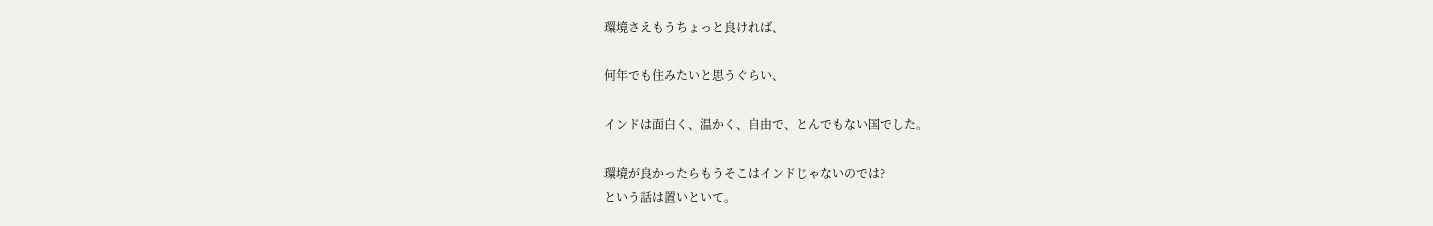環境さえもうちょっと良ければ、

何年でも住みたいと思うぐらい、

インドは面白く、温かく、自由で、とんでもない国でした。

環境が良かったらもうそこはインドじゃないのでは?
という話は置いといて。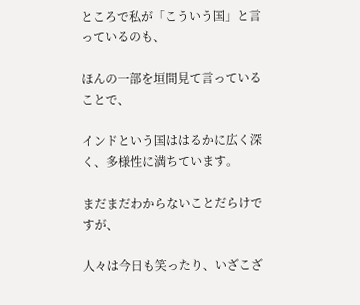ところで私が「こういう国」と言っているのも、

ほんの一部を垣間見て言っていることで、

インドという国ははるかに広く深く、多様性に満ちています。

まだまだわからないことだらけですが、

人々は今日も笑ったり、いざこざ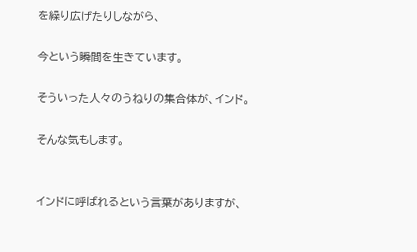を繰り広げたりしながら、

今という瞬間を生きています。

そういった人々のうねりの集合体が、インド。

そんな気もします。


インドに呼ばれるという言葉がありますが、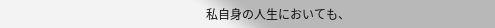私自身の人生においても、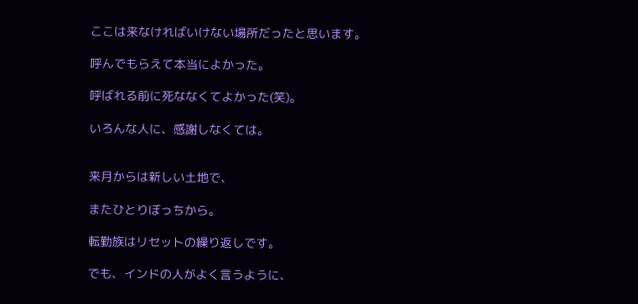ここは来なければいけない場所だったと思います。

呼んでもらえて本当によかった。

呼ばれる前に死ななくてよかった(笑)。

いろんな人に、感謝しなくては。


来月からは新しい土地で、

またひとりぼっちから。

転勤族はリセットの繰り返しです。

でも、インドの人がよく言うように、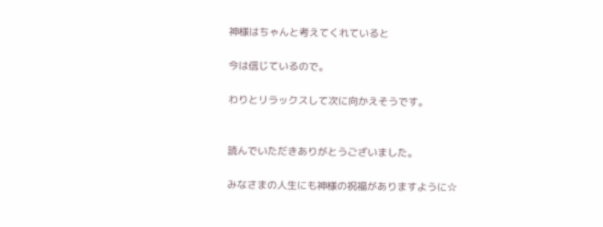神様はちゃんと考えてくれていると

今は信じているので。

わりとリラックスして次に向かえそうです。


読んでいただきありがとうございました。

みなさまの人生にも神様の祝福がありますように☆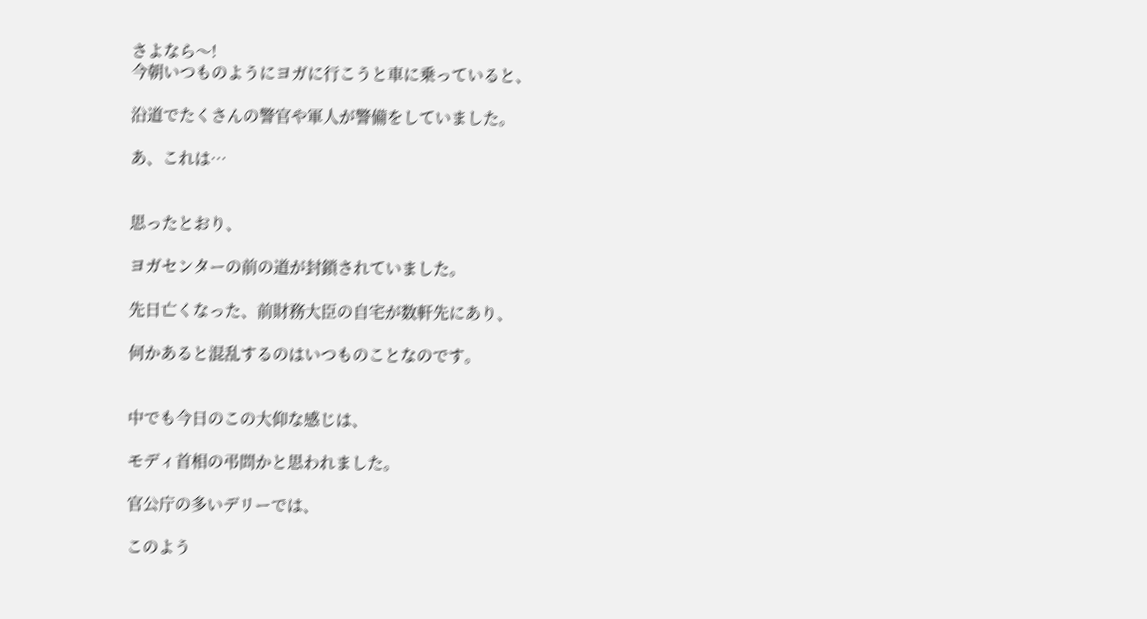さよなら〜!
今朝いつものようにヨガに行こうと車に乗っていると、

沿道でたくさんの警官や軍人が警備をしていました。

あ、これは…


思ったとおり、

ヨガセンターの前の道が封鎖されていました。

先日亡くなった、前財務大臣の自宅が数軒先にあり、

何かあると混乱するのはいつものことなのです。


中でも今日のこの大仰な感じは、

モディ首相の弔問かと思われました。

官公庁の多いデリーでは、

このよう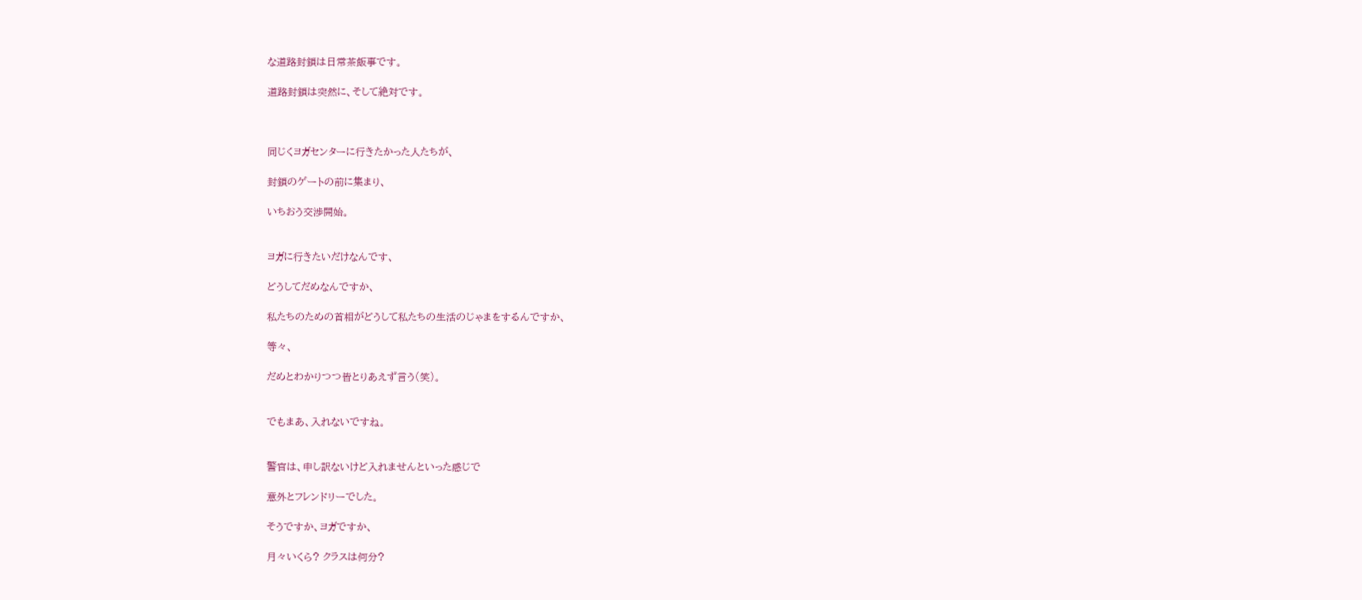な道路封鎖は日常茶飯事です。

道路封鎖は突然に、そして絶対です。



同じくヨガセンターに行きたかった人たちが、

封鎖のゲートの前に集まり、

いちおう交渉開始。


ヨガに行きたいだけなんです、

どうしてだめなんですか、

私たちのための首相がどうして私たちの生活のじゃまをするんですか、

等々、

だめとわかりつつ皆とりあえず言う(笑)。


でもまあ、入れないですね。


警官は、申し訳ないけど入れませんといった感じで

意外とフレンドリーでした。

そうですか、ヨガですか、

月々いくら? クラスは何分?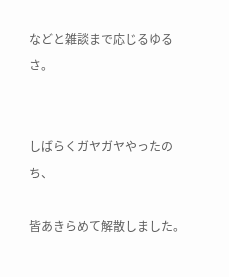などと雑談まで応じるゆるさ。


しばらくガヤガヤやったのち、

皆あきらめて解散しました。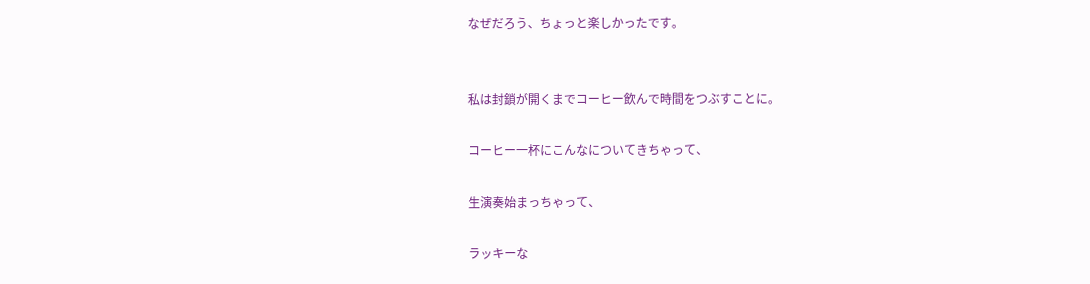なぜだろう、ちょっと楽しかったです。


私は封鎖が開くまでコーヒー飲んで時間をつぶすことに。

コーヒー一杯にこんなについてきちゃって、

生演奏始まっちゃって、

ラッキーな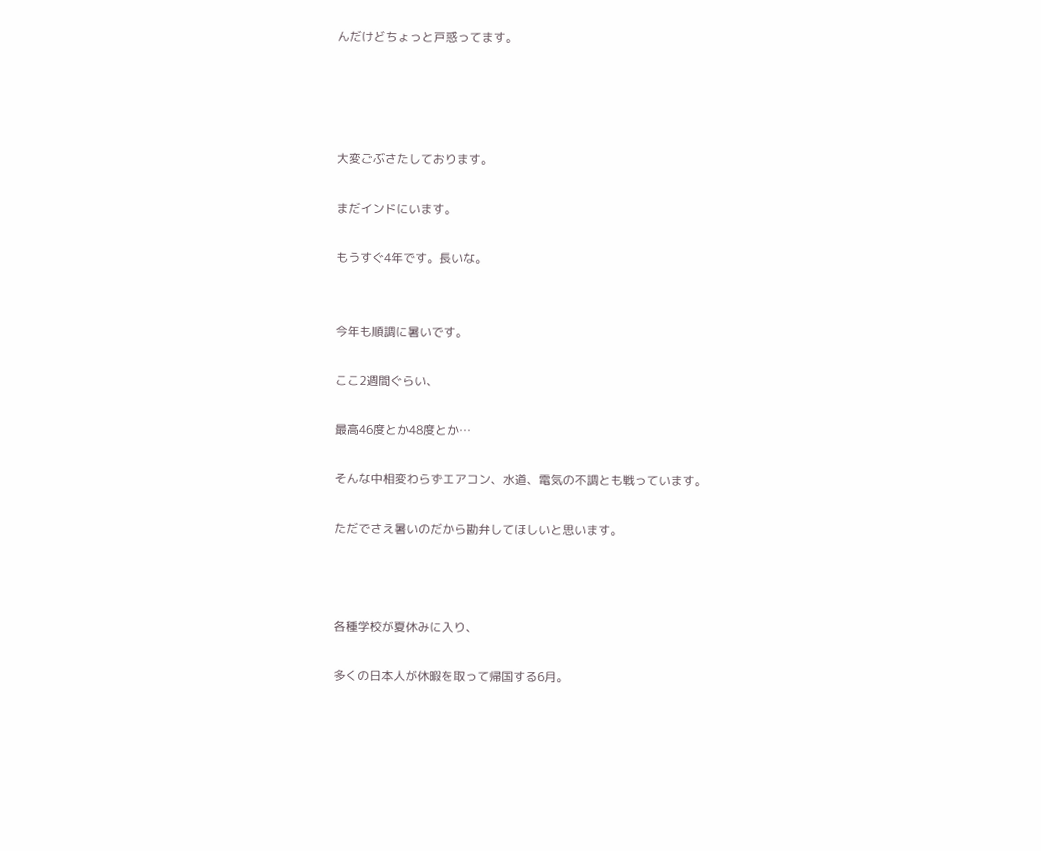んだけどちょっと戸惑ってます。




大変ごぶさたしております。

まだインドにいます。

もうすぐ4年です。長いな。


今年も順調に暑いです。

ここ2週間ぐらい、

最高46度とか48度とか…

そんな中相変わらずエアコン、水道、電気の不調とも戦っています。

ただでさえ暑いのだから勘弁してほしいと思います。



各種学校が夏休みに入り、

多くの日本人が休暇を取って帰国する6月。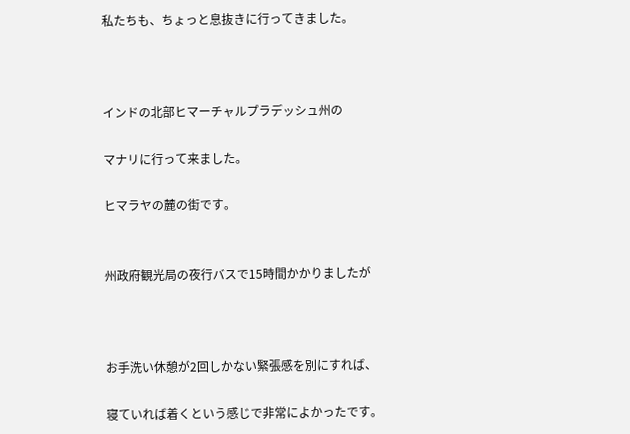私たちも、ちょっと息抜きに行ってきました。



インドの北部ヒマーチャルプラデッシュ州の

マナリに行って来ました。

ヒマラヤの麓の街です。


州政府観光局の夜行バスで15時間かかりましたが



お手洗い休憩が2回しかない緊張感を別にすれば、

寝ていれば着くという感じで非常によかったです。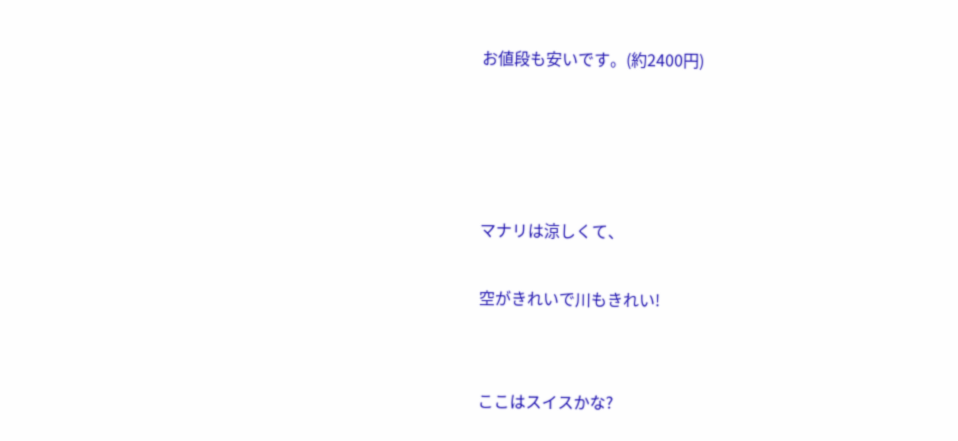お値段も安いです。(約2400円)




マナリは涼しくて、

空がきれいで川もきれい!


ここはスイスかな?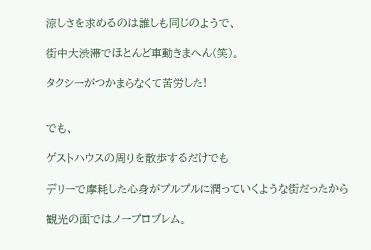涼しさを求めるのは誰しも同じのようで、

街中大渋滞でほとんど車動きまへん(笑)。

タクシーがつかまらなくて苦労した!


でも、

ゲストハウスの周りを散歩するだけでも

デリーで摩耗した心身がプルプルに潤っていくような街だったから

観光の面ではノープロブレム。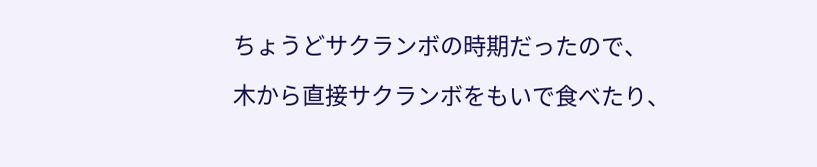ちょうどサクランボの時期だったので、

木から直接サクランボをもいで食べたり、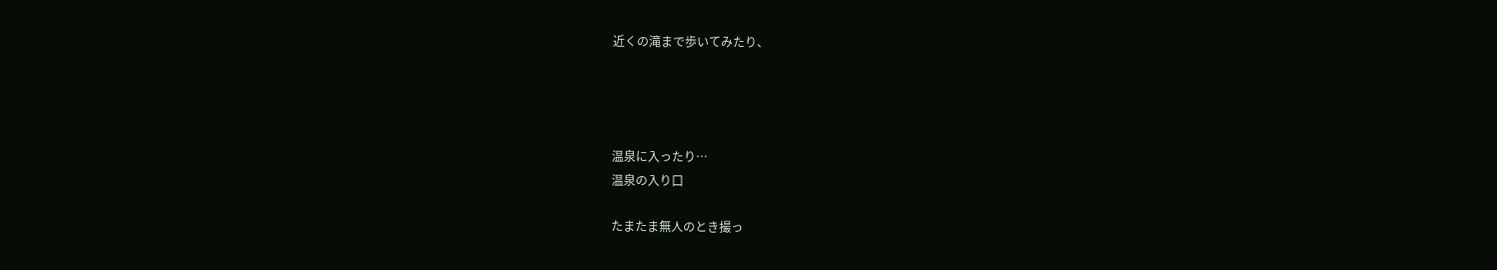近くの滝まで歩いてみたり、




温泉に入ったり…
温泉の入り口

たまたま無人のとき撮っ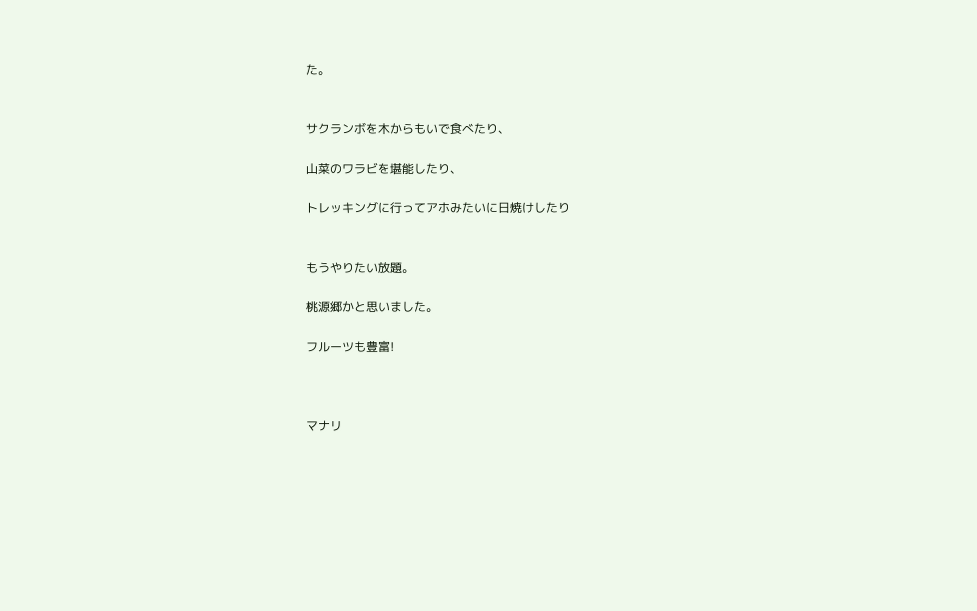た。


サクランボを木からもいで食べたり、

山菜のワラビを堪能したり、

トレッキングに行ってアホみたいに日焼けしたり


もうやりたい放題。

桃源郷かと思いました。

フルーツも豊富!



マナリ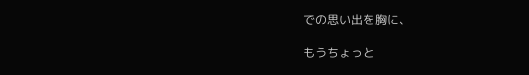での思い出を胸に、

もうちょっと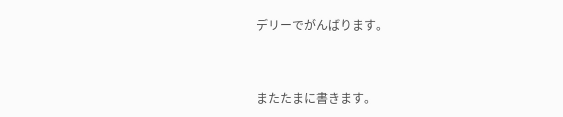デリーでがんばります。


またたまに書きます。